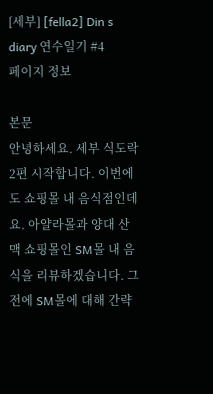[세부] [fella2] Din s diary 연수일기 #4
페이지 정보

본문
안녕하세요. 세부 식도락 2편 시작합니다. 이번에도 쇼핑몰 내 음식점인데요. 아얄라몰과 양대 산맥 쇼핑몰인 SM몰 내 음식을 리뷰하겠습니다. 그 전에 SM몰에 대해 간략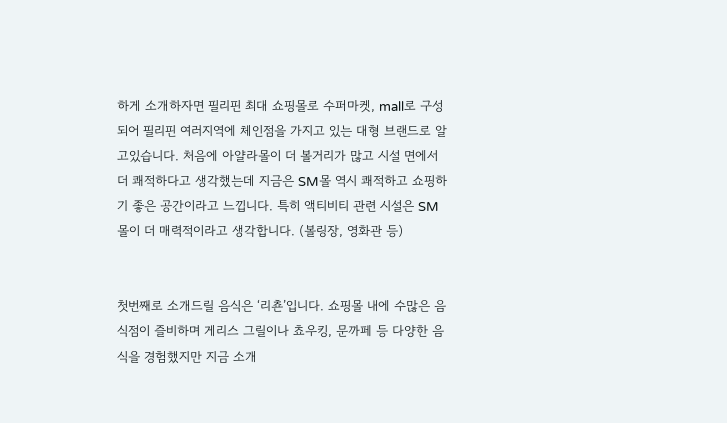하게 소개하자면 필리핀 최대 쇼핑몰로 수퍼마켓, mall로 구성되어 필리핀 여러지역에 체인점을 가지고 있는 대형 브랜드로 알고있습니다. 처음에 아얄라몰이 더 볼거리가 많고 시설 면에서 더 쾌적하다고 생각했는데 지금은 SM몰 역시 쾌적하고 쇼핑하기 좋은 공간이라고 느낍니다. 특히 액티비티 관련 시설은 SM몰이 더 매력적이라고 생각합니다. (볼링장, 영화관 등)


첫번째로 소개드릴 음식은 ‘리쵼’입니다. 쇼핑몰 내에 수많은 음식점이 즐비하며 게리스 그릴이나 쵸우킹, 문까페 등 다양한 음식을 경험했지만 지금 소개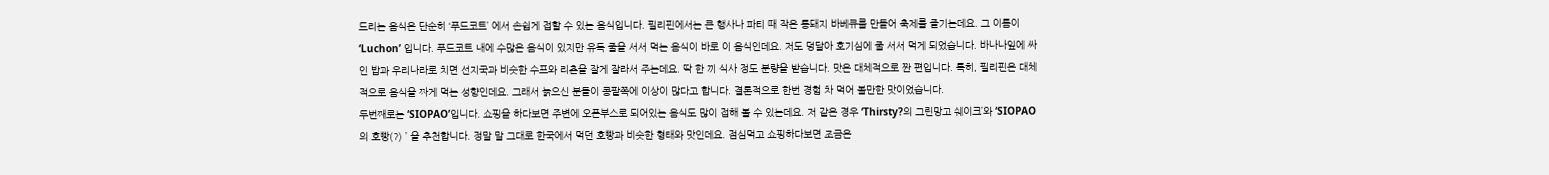드리는 음식은 단순히 ‘푸드코트’ 에서 손쉽게 접할 수 있는 음식입니다. 필리핀에서는 큰 행사나 파티 때 작은 통돼지 바베큐를 만들어 축제를 즐기는데요. 그 이름이 ‘Luchon’ 입니다. 푸드코트 내에 수많은 음식이 있지만 유독 줄을 서서 먹는 음식이 바로 이 음식인데요. 저도 덩달아 호기심에 줄 서서 먹게 되었습니다. 바나나잎에 싸인 밥과 우리나라로 치면 선지국과 비슷한 수프와 리쵼을 잘게 잘라서 주는데요. 딱 한 끼 식사 정도 분량을 받습니다. 맛은 대체적으로 짠 편입니다. 특히, 필리핀은 대체적으로 음식을 짜게 먹는 성향인데요. 그래서 늙으신 분들이 콩팥쪽에 이상이 많다고 합니다. 결론적으로 한번 경험 차 먹어 볼만한 맛이었습니다.
두번째로는 ‘SIOPAO’입니다. 쇼핑을 하다보면 주변에 오픈부스로 되어있는 음식도 많이 접해 볼 수 있는데요. 저 같은 경우 ‘Thirsty?의 그린망고 쉐이크’와 ‘SIOPAO의 호빵(?) ’ 을 추천합니다. 정말 말 그대로 한국에서 먹던 호빵과 비슷한 형태와 맛인데요. 점심먹고 쇼핑하다보면 조금은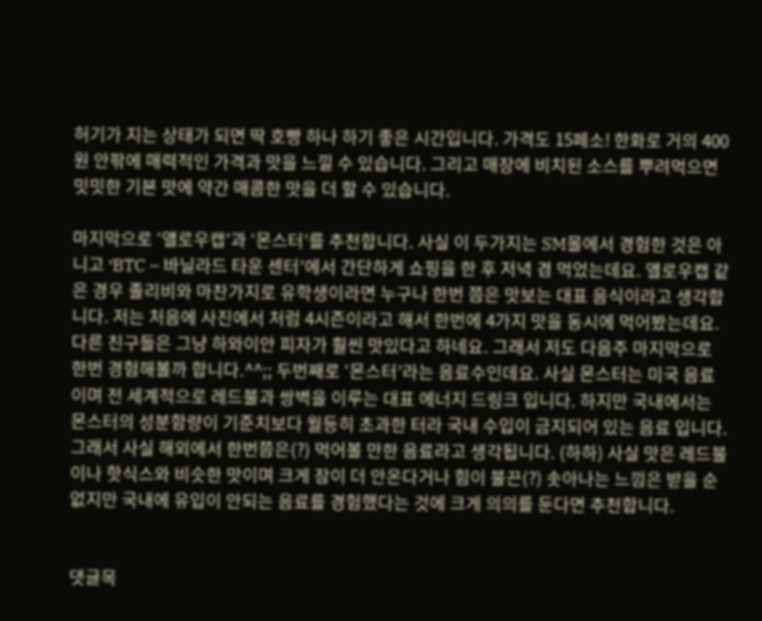허기가 지는 상태가 되면 딱 호빵 하나 하기 좋은 시간입니다. 가격도 15페소! 한화로 거의 400원 안팎에 매력적인 가격과 맛을 느낄 수 있습니다. 그리고 매장에 비치된 소스를 뿌려먹으면 밋밋한 기본 맛에 약간 매콤한 맛을 더 할 수 있습니다.

마지막으로 ‘얠로우캡’과 ‘몬스터’를 추천합니다. 사실 이 두가지는 SM몰에서 경험한 것은 아니고 ‘BTC – 바닐라드 타운 센터’에서 간단하게 쇼핑을 한 후 저녁 겸 먹었는데요. 얠로우캡 같은 경우 졸리비와 마찬가지로 유학생이라면 누구나 한번 쯤은 맛보는 대표 음식이라고 생각합니다. 저는 처음에 사진에서 처럼 4시즌이라고 해서 한번에 4가지 맛을 동시에 먹어봤는데요. 다른 친구들은 그냥 하와이안 피자가 훨씬 맛있다고 하네요. 그래서 저도 다음주 마지막으로 한번 경험해볼까 합니다.^^;; 두번째로 ‘몬스터’라는 음료수인데요. 사실 몬스터는 미국 음료이며 전 세계적으로 레드불과 쌍벽을 이루는 대표 에너지 드링크 입니다. 하지만 국내에서는 몬스터의 성분함량이 기준치보다 월등히 초과한 터라 국내 수입이 금지되어 있는 음료 입니다. 그래서 사실 해외에서 한번쯤은(?) 먹어볼 만한 음료라고 생각됩니다. (하하) 사실 맛은 레드불이나 핫식스와 비슷한 맛이며 크게 잠이 더 안온다거나 힘이 불끈(?) 솟아나는 느낌은 받을 순 없지만 국내에 유입이 안되는 음료를 경험했다는 것에 크게 의의를 둔다면 추천합니다.


댓글목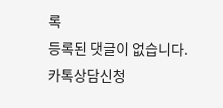록
등록된 댓글이 없습니다.
카톡상담신청